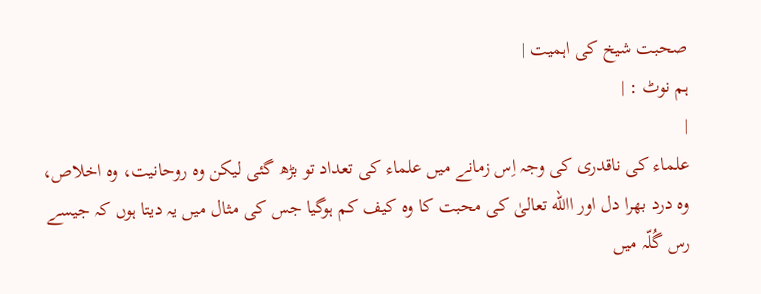صحبت شیخ کی اہمیت |
ہم نوٹ : |
|
علماء کی ناقدری کی وجہ اِس زمانے میں علماء کی تعداد تو بڑھ گئی لیکن وہ روحانیت، وہ اخلاص، وہ درد بھرا دل اور االله تعالیٰ کی محبت کا وہ کیف کم ہوگیا جس کی مثال میں یہ دیتا ہوں کہ جیسے رس گُلّہ میں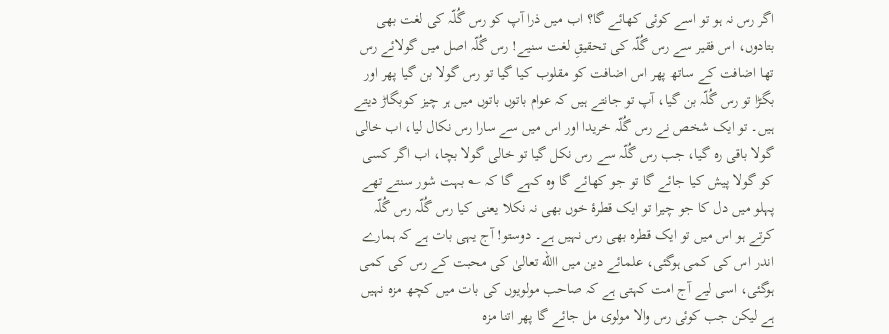اگر رس نہ ہو تو اسے کوئی کھائے گا؟ اب میں ذرا آپ کو رس گُلّہ کی لغت بھی بتادوں، اس فقیر سے رس گُلّہ کی تحقیقِ لغت سنیے! رس گُلّہ اصل میں گولائے رس تھا اضافت کے ساتھ پھر اس اضافت کو مقلوب کیا گیا تو رس گولا بن گیا پھر اور بگڑا تو رس گُلّہ بن گیا، آپ تو جانتے ہیں کہ عوام باتوں باتوں میں ہر چیز کوبگاڑ دیتے ہیں۔ تو ایک شخص نے رس گُلّہ خریدا اور اس میں سے سارا رس نکال لیا، اب خالی گولا باقی رہ گیا، جب رس گُلّہ سے رس نکل گیا تو خالی گولا بچا، اب اگر کسی کو گولا پیش کیا جائے گا تو جو کھائے گا وہ کہے گا کہ ؎ بہت شور سنتے تھے پہلو میں دل کا جو چیرا تو ایک قطرۂ خوں بھی نہ نکلا یعنی کیا رس گُلّہ رس گُلّہ کرتے ہو اس میں تو ایک قطرہ بھی رس نہیں ہے۔ دوستو! آج یہی بات ہے کہ ہمارے اندر اس کی کمی ہوگئی، علمائے دین میں االله تعالیٰ کی محبت کے رس کی کمی ہوگئی، اسی لیے آج امت کہتی ہے کہ صاحب مولویوں کی بات میں کچھ مزہ نہیں ہے لیکن جب کوئی رس والا مولوی مل جائے گا پھر اتنا مزہ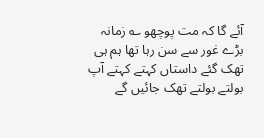آئے گا کہ مت پوچھو ؎ زمانہ بڑے غور سے سن رہا تھا ہم ہی تھک گئے داستاں کہتے کہتے آپ بولتے بولتے تھک جائیں گے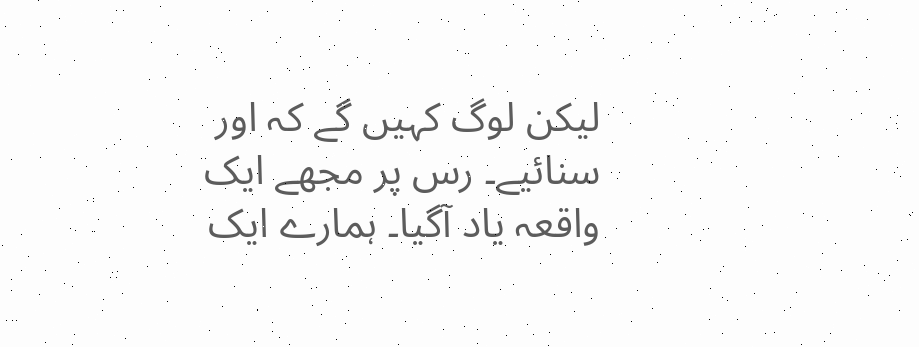لیکن لوگ کہیں گے کہ اور سنائیے۔ رس پر مجھے ایک واقعہ یاد آگیا۔ ہمارے ایک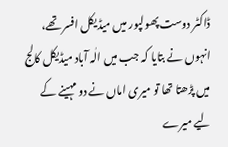ڈاکٹر دوست پھولپور میں میڈیکل افسر تھے، انہوں نے بتایا کہ جب میں الٰہ آباد میڈیکل کالج میں پڑھتا تھا تو میری اماں نے دو مہینے کے لیے میرے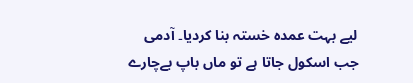لیے بہت عمدہ خستہ بنا کردیا۔ آدمی جب اسکول جاتا ہے تو ماں باپ بےچارے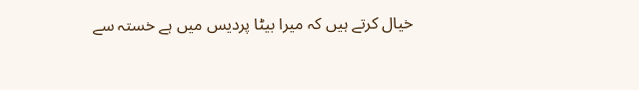خیال کرتے ہیں کہ میرا بیٹا پردیس میں ہے خستہ سے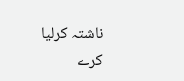ناشتہ کرلیا کرے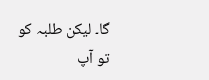گا۔ لیکن طلبہ کو تو آپ